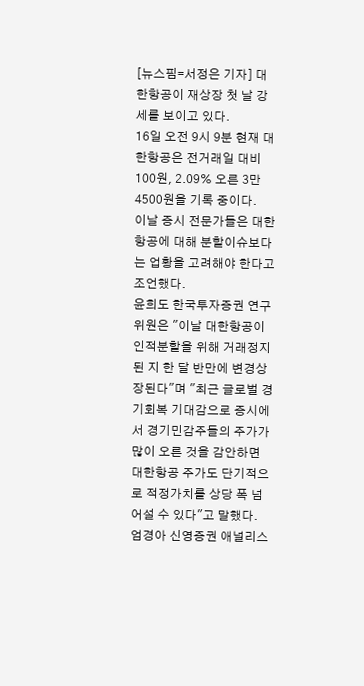[뉴스핌=서정은 기자] 대한항공이 재상장 첫 날 강세를 보이고 있다.
16일 오전 9시 9분 현재 대한항공은 전거래일 대비 100원, 2.09% 오른 3만4500원을 기록 중이다.
이날 증시 전문가들은 대한항공에 대해 분할이슈보다는 업황을 고려해야 한다고 조언했다.
윤희도 한국투자증권 연구위원은 "이날 대한항공이 인적분할을 위해 거래정지 된 지 한 달 반만에 변경상장된다"며 "최근 글로벌 경기회복 기대감으로 증시에서 경기민감주들의 주가가 많이 오른 것을 감안하면 대한항공 주가도 단기적으로 적정가치를 상당 폭 넘어설 수 있다"고 말했다.
엄경아 신영증권 애널리스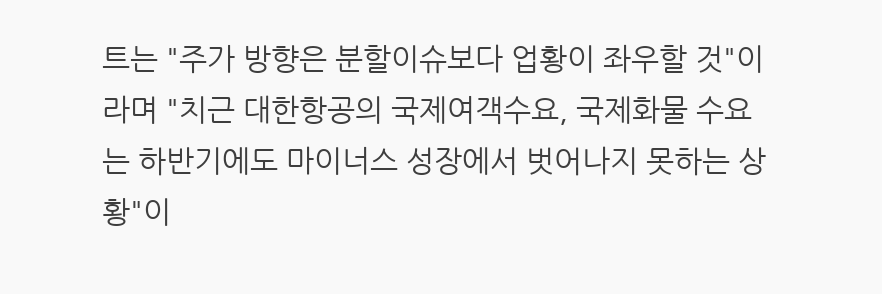트는 "주가 방향은 분할이슈보다 업황이 좌우할 것"이라며 "치근 대한항공의 국제여객수요, 국제화물 수요는 하반기에도 마이너스 성장에서 벗어나지 못하는 상황"이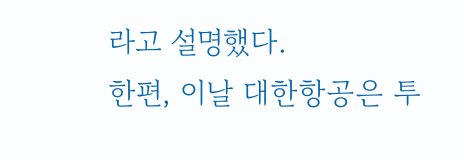라고 설명했다.
한편, 이날 대한항공은 투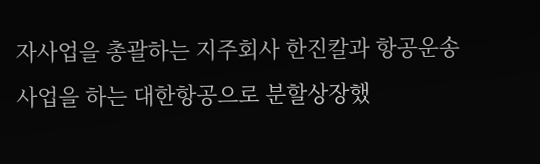자사업을 총괄하는 지주회사 한진칼과 항공운송사업을 하는 대한항공으로 분할상장했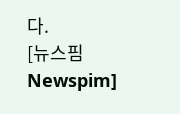다.
[뉴스핌 Newspim]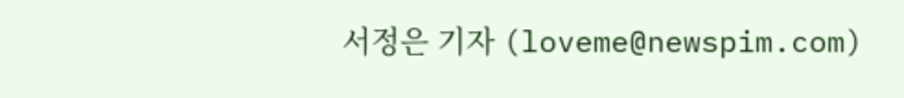서정은 기자 (loveme@newspim.com)